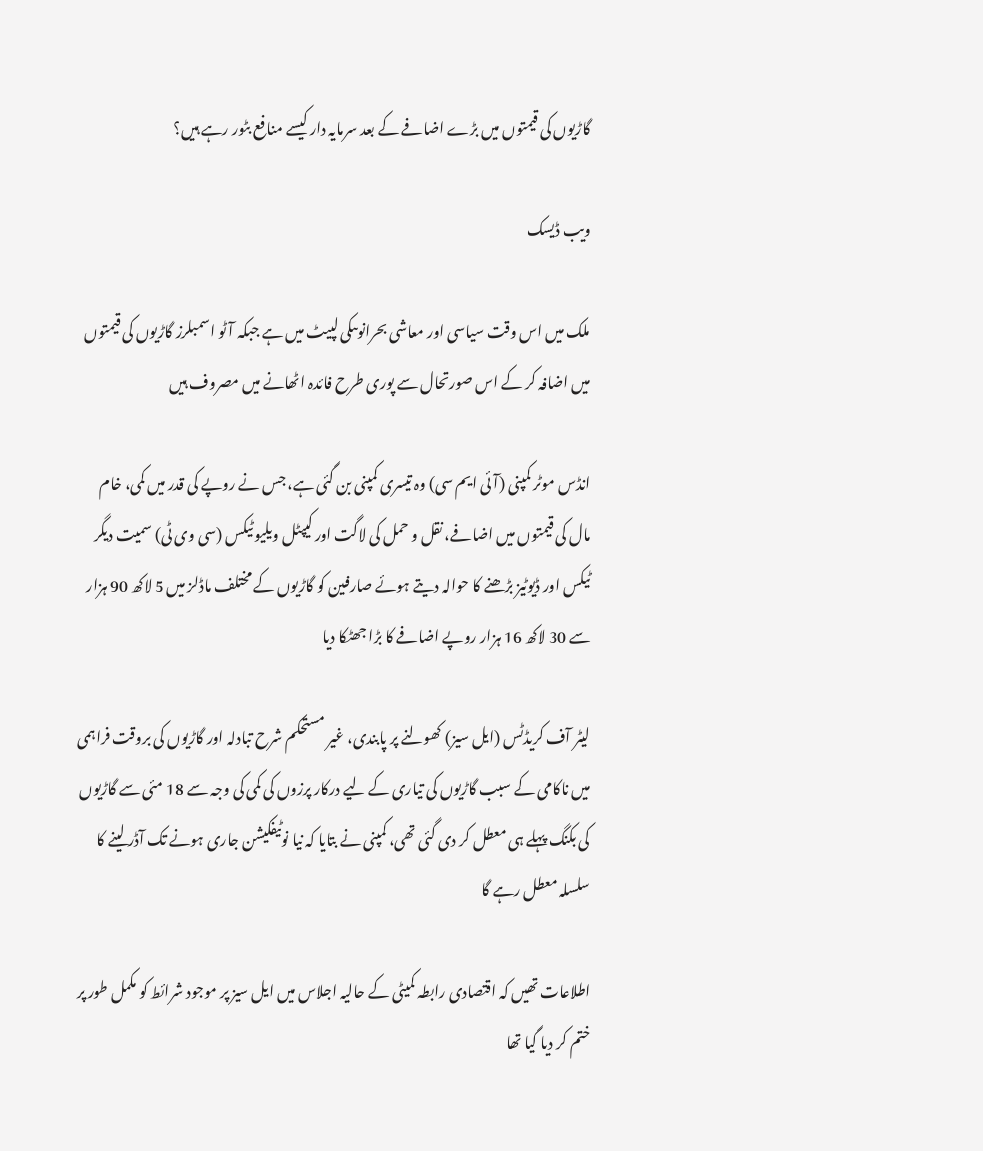گاڑیوں کی قیمتوں میں بڑے اضافے کے بعد سرمایہ دار کیسے منافع بٹور رہے ہیں؟

ویب ڈیسک

ملک میں اس وقت سیاسی اور معاشی بحرانوںںکی لپیٹ میں ہے جبکہ آٹو اسمبلرز گاڑیوں کی قیمتوں میں اضافہ کر کے اس صورتحال سے پوری طرح فائدہ اٹھانے میں مصروف ہیں

انڈس موٹر کمپنی (آئی ایم سی) وہ تیسری کمپنی بن گئی ہے، جس نے روپے کی قدر میں کمی، خام مال کی قیمتوں میں اضافے، نقل و حمل کی لاگت اور کیپٹل ویلیو ٹیکس (سی وی ٹی) سمیت دیگر ٹیکس اور ڈیوٹیز بڑھنے کا حوالہ دیتے ہوئے صارفین کو گاڑیوں کے مختلف ماڈلز میں 5 لاکھ 90 ہزار سے 30 لاکھ 16 ہزار روپے اضافے کا بڑا جھٹکا دیا

لیٹر آف کریڈٹس (ایل سیز) کھولنے پر پابندی، غیر مستحکم شرح تبادلہ اور گاڑیوں کی بروقت فراہمی میں ناکامی کے سبب گاڑیوں کی تیاری کے لیے درکار پرزوں کی کمی کی وجہ سے 18 مئی سے گاڑیوں کی بکنگ پہلے ہی معطل کر دی گئی تھی، کمپنی نے بتایا کہ نیا نوٹیفکیشن جاری ہونے تک آڈر لینے کا سلسلہ معطل رہے گا

اطلاعات تھیں کہ اقتصادی رابطہ کمیٹی کے حالیہ اجلاس میں ایل سیز پر موجود شرائط کو مکمل طور پر ختم کر دیا گیا تھا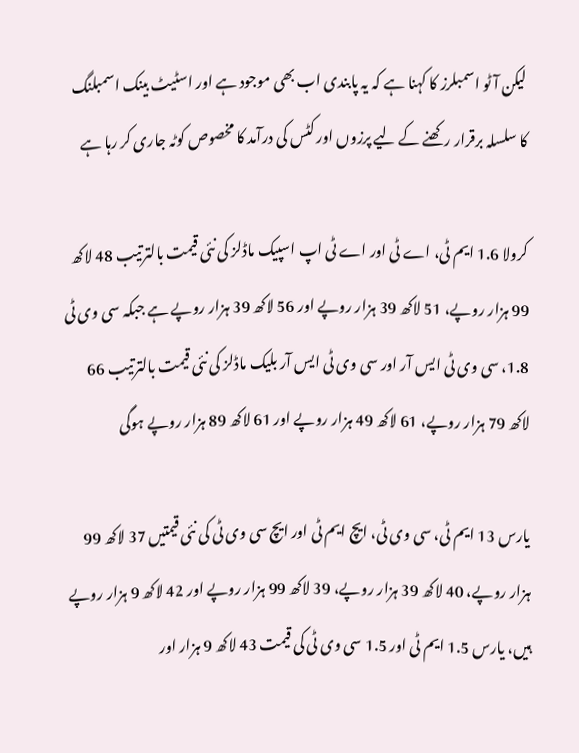لیکن آٹو اسمبلرز کا کہنا ہے کہ یہ پابندی اب بھی موجود ہے اور اسٹیٹ بینک اسمبلنگ کا سلسلہ برقرار رکھنے کے لیے پرزوں اور کٹس کی درآمد کا مخصوص کوٹہ جاری کر رہا ہے

کرولا 1.6 ایم ٹی، اے ٹی اور اے ٹی اپ اسپیک ماڈلز کی نئی قیمت بالترتیب 48 لاکھ 99 ہزار روپے، 51 لاکھ 39 ہزار روپے اور 56 لاکھ 39 ہزار روپے ہے جبکہ سی وی ٹی 1.8، سی وی ٹی ایس آر اور سی وی ٹی ایس آر بلیک ماڈلز کی نئی قیمت بالترتیب 66 لاکھ 79 ہزار روپے، 61 لاکھ 49 ہزار روپے اور 61 لاکھ 89 ہزار روپے ہوگی

یارس 13 ایم ٹی، سی وی ٹی، ایچ ایم ٹی اور ایچ سی وی ٹی کی نئی قیمتیں 37 لاکھ 99 ہزار روپے، 40 لاکھ 39 ہزار روپے، 39 لاکھ 99 ہزار روپے اور 42 لاکھ 9 ہزار روپے ہیں، یارس 1.5 ایم ٹی اور 1.5 سی وی ٹی کی قیمت 43 لاکھ 9 ہزار اور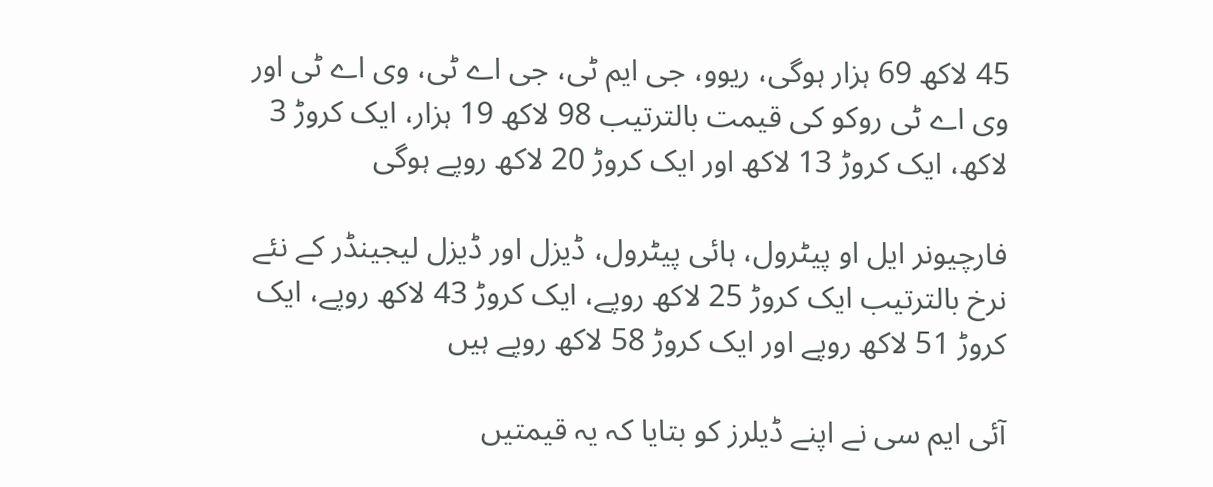45 لاکھ 69 ہزار ہوگی، ریوو، جی ایم ٹی، جی اے ٹی، وی اے ٹی اور وی اے ٹی روکو کی قیمت بالترتیب 98 لاکھ 19 ہزار، ایک کروڑ 3 لاکھ، ایک کروڑ 13 لاکھ اور ایک کروڑ 20 لاکھ روپے ہوگی

فارچیونر ایل او پیٹرول، ہائی پیٹرول، ڈیزل اور ڈیزل لیجینڈر کے نئے نرخ بالترتیب ایک کروڑ 25 لاکھ روپے، ایک کروڑ 43 لاکھ روپے، ایک کروڑ 51 لاکھ روپے اور ایک کروڑ 58 لاکھ روپے ہیں

آئی ایم سی نے اپنے ڈیلرز کو بتایا کہ یہ قیمتیں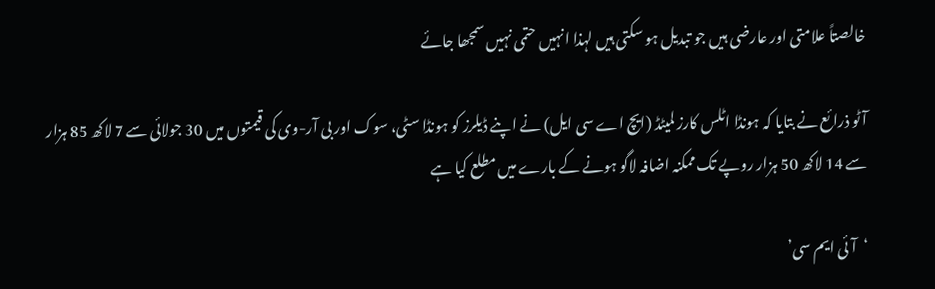خالصتاً علامتی اور عارضی ہیں جو تبدیل ہو سکتی ہیں لہذا انہیں حتمی نہیں سمجھا جائے

آٹو ذرائع نے بتایا کہ ہونڈا اٹلس کارز لمیٹڈ (ایچ اے سی ایل) نے اپنے ڈیلرز کو ہونڈا سٹی، سوک اور بی آر-وی کی قیمتوں میں 30 جولائی سے 7 لاکھ 85 ہزار سے 14 لاکھ 50 ہزار روپے تک ممکنہ اضافہ لاگو ہونے کے بارے میں مطلع کیا ہے

‘آئی ایم سی’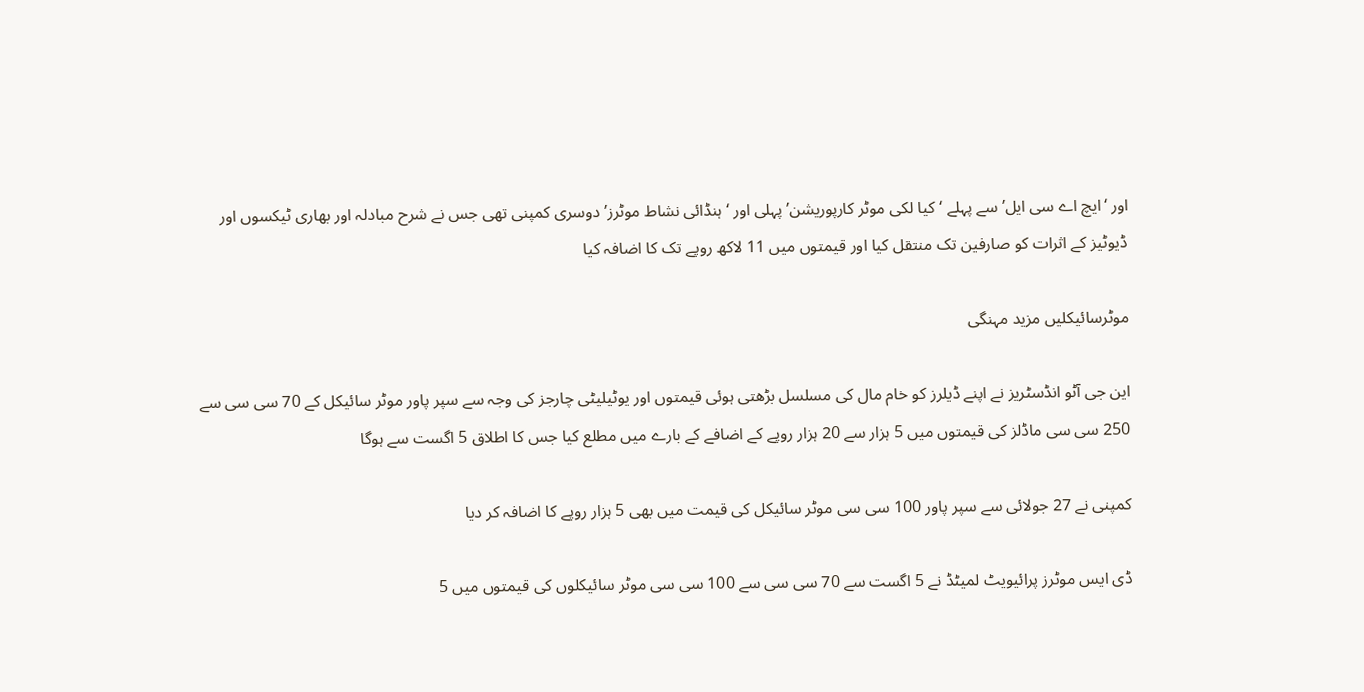اور ‘ایچ اے سی ایل’ سے پہلے ‘کیا لکی موٹر کارپوریشن’ پہلی اور ‘ہنڈائی نشاط موٹرز’ دوسری کمپنی تھی جس نے شرح مبادلہ اور بھاری ٹیکسوں اور ڈیوٹیز کے اثرات کو صارفین تک منتقل کیا اور قیمتوں میں 11 لاکھ روپے تک کا اضافہ کیا

موٹرسائیکلیں مزید مہنگی

این جی آٹو انڈسٹریز نے اپنے ڈیلرز کو خام مال کی مسلسل بڑھتی ہوئی قیمتوں اور یوٹیلیٹی چارجز کی وجہ سے سپر پاور موٹر سائیکل کے 70 سی سی سے 250 سی سی ماڈلز کی قیمتوں میں 5 ہزار سے 20 ہزار روپے کے اضافے کے بارے میں مطلع کیا جس کا اطلاق 5 اگست سے ہوگا

کمپنی نے 27 جولائی سے سپر پاور 100 سی سی موٹر سائیکل کی قیمت میں بھی 5 ہزار روپے کا اضافہ کر دیا

ڈی ایس موٹرز پرائیویٹ لمیٹڈ نے 5 اگست سے 70 سی سی سے 100 سی سی موٹر سائیکلوں کی قیمتوں میں 5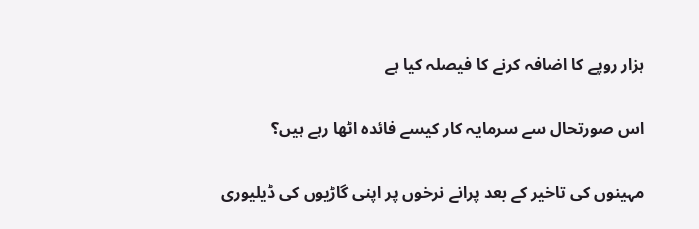ہزار روپے کا اضافہ کرنے کا فیصلہ کیا ہے

اس صورتحال سے سرمایہ کار کیسے فائدہ اٹھا رہے ہیں؟

مہینوں کی تاخیر کے بعد پرانے نرخوں پر اپنی گاڑیوں کی ڈیلیوری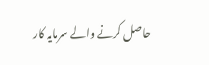حاصل کرنے والے سرمایہ کار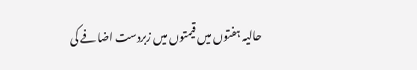حالیہ ہفتوں میں قیمتوں میں زبردست اضافے کی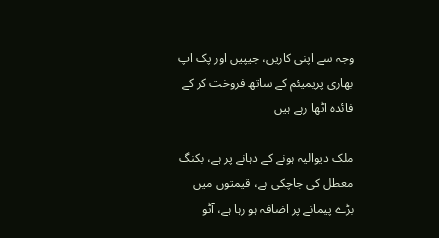وجہ سے اپنی کاریں، جیپیں اور پک اپ بھاری پریمیئم کے ساتھ فروخت کر کے فائدہ اٹھا رہے ہیں

ملک دیوالیہ ہونے کے دہانے پر ہے، بکنگ معطل کی جاچکی ہے، قیمتوں میں بڑے پیمانے پر اضافہ ہو رہا ہے، آٹو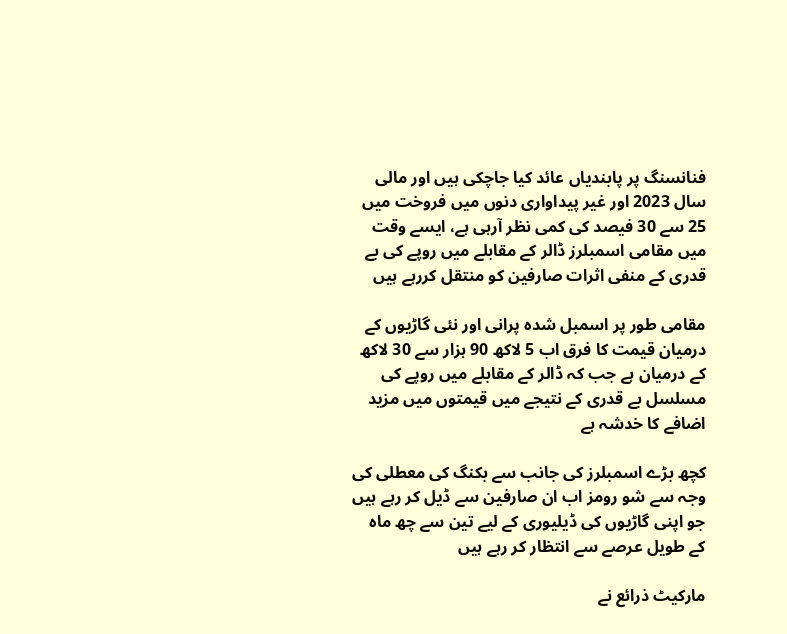فنانسنگ پر پابندیاں عائد کیا جاچکی ہیں اور مالی سال 2023 اور غیر پیداواری دنوں میں فروخت میں 25 سے 30 فیصد کی کمی نظر آرہی ہے، ایسے وقت میں مقامی اسمبلرز ڈالر کے مقابلے میں روپے کی بے قدری کے منفی اثرات صارفین کو منتقل کررہے ہیں

مقامی طور پر اسمبل شدہ پرانی اور نئی گاڑیوں کے درمیان قیمت کا فرق اب 5 لاکھ 90 ہزار سے 30 لاکھ کے درمیان ہے جب کہ ڈالر کے مقابلے میں روپے کی مسلسل بے قدری کے نتیجے میں قیمتوں میں مزید اضافے کا خدشہ ہے

کچھ بڑے اسمبلرز کی جانب سے بکنگ کی معطلی کی وجہ سے شو رومز اب ان صارفین سے ڈیل کر رہے ہیں جو اپنی گاڑیوں کی ڈیلیوری کے لیے تین سے چھ ماہ کے طویل عرصے سے انتظار کر رہے ہیں

مارکیٹ ذرائع نے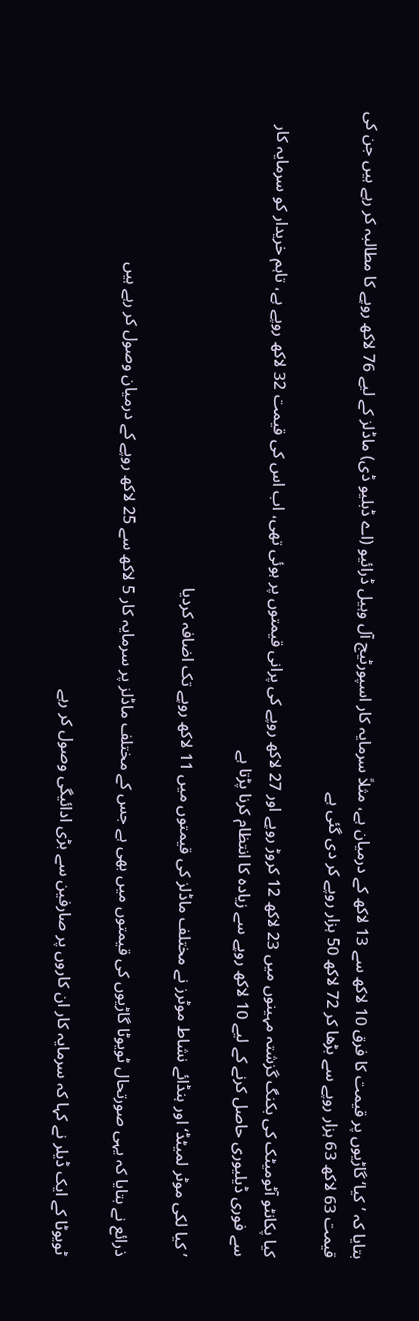بتایا کہ ’کیا‘ گاڑیوں پر قیمت کا فرق 10 لاکھ سے 13 لاکھ کے درمیان ہے، مثلاً سرمایہ کار اسپورٹیج آل وہیل ڈرائیو (اے ڈبلیو ڈی) ماڈلز کے لیے 76 لاکھ روپے کا مطالبہ کر رہے ہیں جن کی قیمت 63 لاکھ 63 ہزار روپے سے بڑھا کر 72 لاکھ 50 ہزار روپے کر دی گئی ہے

کیا پکانٹو آٹومیٹک کی بکنگ گزشتہ مہینوں میں 23 لاکھ 12 کروڑ روپے اور 27 لاکھ روپے کی پرانی قیمتوں پر ہوئی تھی، اب اس کی قیمت 32 لاکھ روپے ہے، تاہم خریدار کو سرمایہ کار سے فوری ڈیلیوری حاصل کرنے کے لیے 10 لاکھ روپے سے زیادہ کا انتظام کرنا پڑتا ہے

’کیا لکی موٹر لمیٹڈ‘ اور ہنڈائے نشاط موٹرز نے مختلف ماڈلز کی قیمتوں میں 11 لاکھ روپے تک اضافہ کردیا

ذرائع نے بتایا کہ یہی صورتحال ٹویوٹا گاڑیوں کی قیمتوں میں بھی ہے جس کے مختلف ماڈلز پر سرمایہ کار 5 لاکھ سے 25 لاکھ روپے کے درمیان وصول کر رہے ہیں

ٹویوٹا کے ایک ڈیلر نے کہا کہ سرمایہ کار ان کاروں پر صارفین سے بڑی ادائیگی وصول کر رہے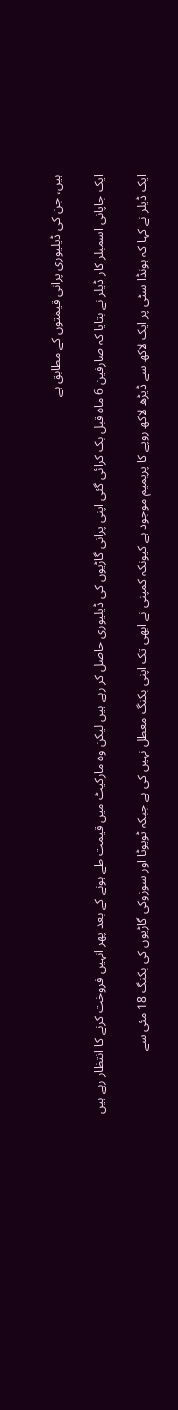ہیں، جن کی ڈیلیوری پرانی قیمتوں کے مطابق ہے

ایک جاپانی اسمبلر کار ڈیلر نے بتایا کہ صارفین 6 ماہ قبل بک کرائی گئی اپنی پرانی گاڑیوں کی ڈیلیوری حاصل کر رہے ہیں لیکن وہ مارکیٹ میں قیمت طے ہونے کے بعد پھر انہیں فروخت کرنے کا انتظار رہے ہیں

ایک ڈیلر نے کہا کہ ہونڈا سٹی پر ایک لاکھ سے ڈیڑھ لاکھ روپے کا پریمیم موجود ہے کیونکہ کمپنی نے ابھی تک اپنی بکنگ معطل نہیں کی ہے جبکہ ٹویوٹا اور سوزوکی گاڑیوں کی بکنگ 18 مئی سے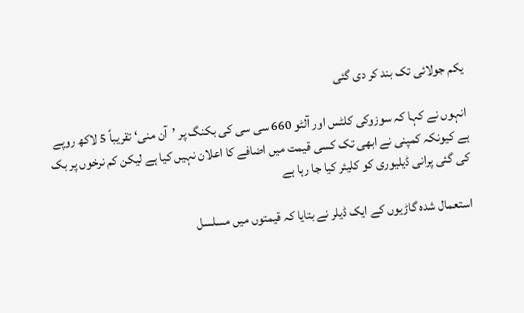یکم جولائی تک بند کر دی گئی

انہوں نے کہا کہ سوزوکی کلٹس اور آلٹو 660 سی سی کی بکنگ پر ’آن منی‘ تقریباً 5 لاکھ روپے ہے کیونکہ کمپنی نے ابھی تک کسی قیمت میں اضافے کا اعلان نہیں کیا ہے لیکن کم نرخوں پر بک کی گئی پرانی ڈیلیوری کو کلیئر کیا جا رہا ہے

استعمال شدہ گاڑیوں کے ایک ڈیلر نے بتایا کہ قیمتوں میں مسلسل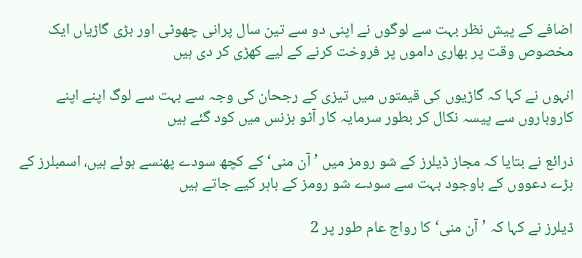اضافے کے پیش نظر بہت سے لوگوں نے اپنی دو سے تین سال پرانی چھوٹی اور بڑی گاڑیاں ایک مخصوص وقت پر بھاری داموں پر فروخت کرنے کے لیے کھڑی کر دی ہیں

انہوں نے کہا کہ گاڑیوں کی قیمتوں میں تیزی کے رجحان کی وجہ سے بہت سے لوگ اپنے اپنے کاروباروں سے پیسہ نکال کر بطور سرمایہ کار آٹو بزنس میں کود گئے ہیں

ذرائع نے بتایا کہ مجاز ڈیلرز کے شو رومز میں ’آن منی‘ کے کچھ سودے پھنسے ہوئے ہیں، اسمبلرز کے بڑے دعووں کے باوجود بہت سے سودے شو رومز کے باہر کیے جاتے ہیں

ڈیلرز نے کہا کہ ’آن منی‘ کا رواج عام طور پر 2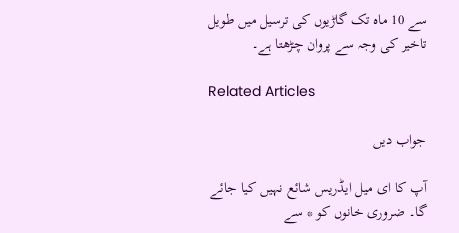سے 10 ماہ تک گاڑیوں کی ترسیل میں طویل تاخیر کی وجہ سے پروان چڑھتا ہے۔

Related Articles

جواب دیں

آپ کا ای میل ایڈریس شائع نہیں کیا جائے گا۔ ضروری خانوں کو * سے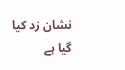نشان زد کیا گیا ہے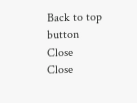Back to top button
Close
Close